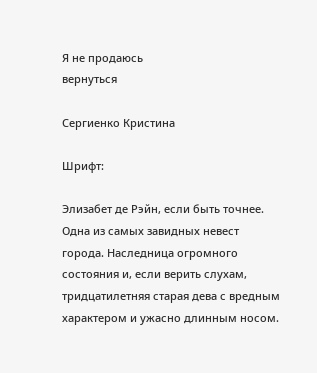Я не продаюсь
вернуться

Сергиенко Кристина

Шрифт:

Элизабет де Рэйн, если быть точнее. Одна из самых завидных невест города. Наследница огромного состояния и, если верить слухам, тридцатилетняя старая дева с вредным характером и ужасно длинным носом.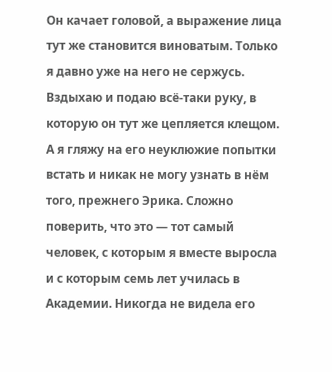Он качает головой, а выражение лица тут же становится виноватым. Только я давно уже на него не сержусь. Вздыхаю и подаю всё-таки руку, в которую он тут же цепляется клещом. А я гляжу на его неуклюжие попытки встать и никак не могу узнать в нём того, прежнего Эрика. Сложно поверить, что это — тот самый человек, с которым я вместе выросла и с которым семь лет училась в Академии. Никогда не видела его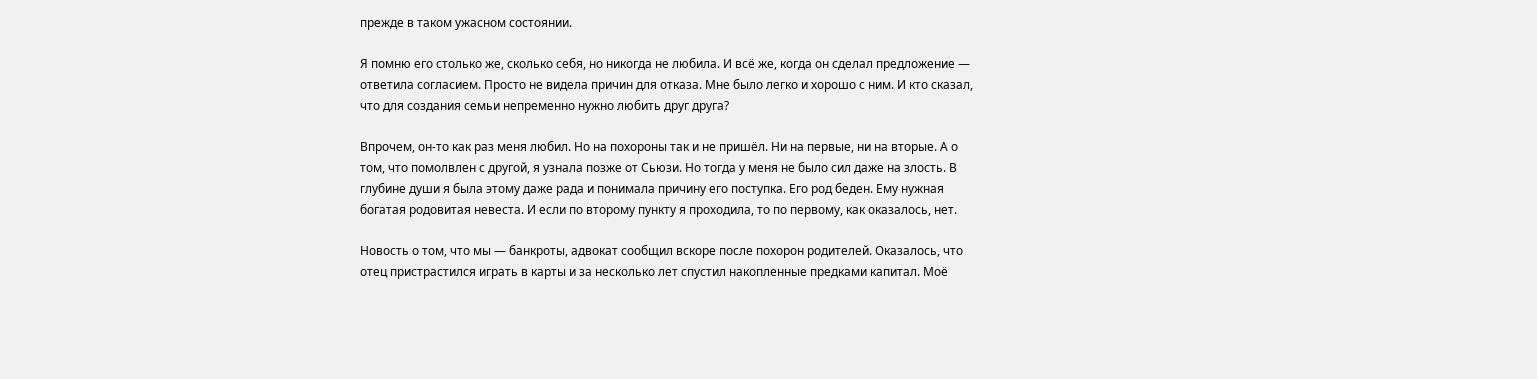прежде в таком ужасном состоянии.

Я помню его столько же, сколько себя, но никогда не любила. И всё же, когда он сделал предложение — ответила согласием. Просто не видела причин для отказа. Мне было легко и хорошо с ним. И кто сказал, что для создания семьи непременно нужно любить друг друга?

Впрочем, он-то как раз меня любил. Но на похороны так и не пришёл. Ни на первые, ни на вторые. А о том, что помолвлен с другой, я узнала позже от Сьюзи. Но тогда у меня не было сил даже на злость. В глубине души я была этому даже рада и понимала причину его поступка. Его род беден. Ему нужная богатая родовитая невеста. И если по второму пункту я проходила, то по первому, как оказалось, нет.

Новость о том, что мы — банкроты, адвокат сообщил вскоре после похорон родителей. Оказалось, что отец пристрастился играть в карты и за несколько лет спустил накопленные предками капитал. Моё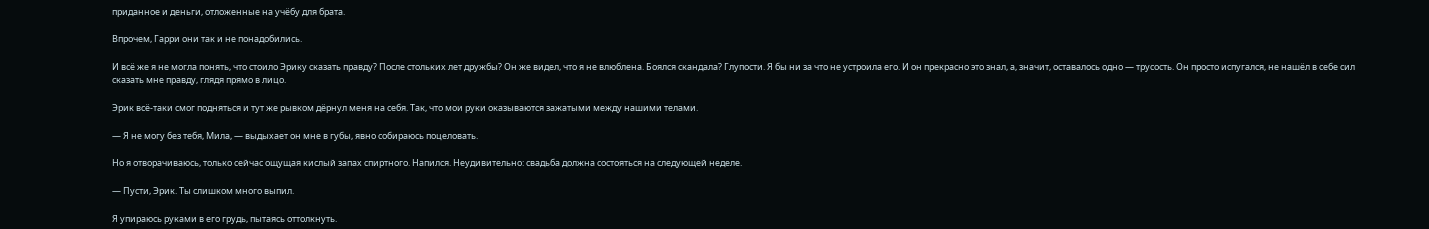приданное и деньги, отложенные на учёбу для брата.

Впрочем, Гарри они так и не понадобились.

И всё же я не могла понять, что стоило Эрику сказать правду? После стольких лет дружбы? Он же видел, что я не влюблена. Боялся скандала? Глупости. Я бы ни за что не устроила его. И он прекрасно это знал, а, значит, оставалось одно — трусость. Он просто испугался, не нашёл в себе сил сказать мне правду, глядя прямо в лицо.

Эрик всё-таки смог подняться и тут же рывком дёрнул меня на себя. Так, что мои руки оказываются зажатыми между нашими телами.

— Я не могу без тебя, Мила, — выдыхает он мне в губы, явно собираюсь поцеловать.

Но я отворачиваюсь, только сейчас ощущая кислый запах спиртного. Напился. Неудивительно: свадьба должна состояться на следующей неделе.

— Пусти, Эрик. Ты слишком много выпил.

Я упираюсь руками в его грудь, пытаясь оттолкнуть.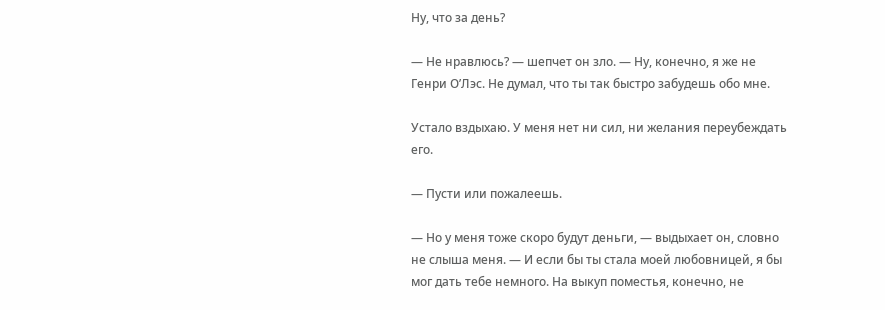Ну, что за день?

— Не нравлюсь? — шепчет он зло. — Ну, конечно, я же не Генри О’Лэс. Не думал, что ты так быстро забудешь обо мне.

Устало вздыхаю. У меня нет ни сил, ни желания переубеждать его.

— Пусти или пожалеешь.

— Но у меня тоже скоро будут деньги, — выдыхает он, словно не слыша меня. — И если бы ты стала моей любовницей, я бы мог дать тебе немного. На выкуп поместья, конечно, не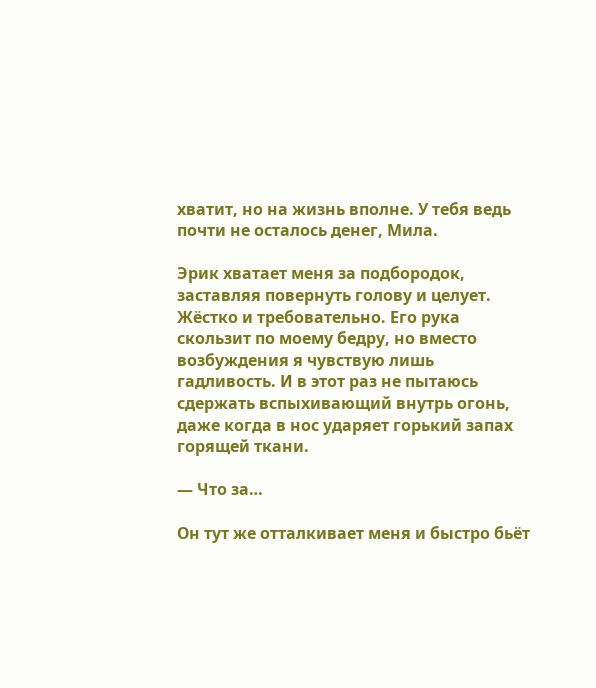хватит, но на жизнь вполне. У тебя ведь почти не осталось денег, Мила.

Эрик хватает меня за подбородок, заставляя повернуть голову и целует. Жёстко и требовательно. Его рука скользит по моему бедру, но вместо возбуждения я чувствую лишь гадливость. И в этот раз не пытаюсь сдержать вспыхивающий внутрь огонь, даже когда в нос ударяет горький запах горящей ткани.

— Что за…

Он тут же отталкивает меня и быстро бьёт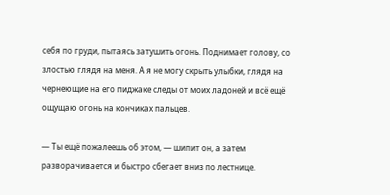себя по груди, пытаясь затушить огонь. Поднимает голову, со злостью глядя на меня. А я не могу скрыть улыбки, глядя на чернеющие на его пиджаке следы от моих ладоней и всё ещё ощущаю огонь на кончиках пальцев.

— Ты ещё пожалеешь об этом, — шипит он, а затем разворачивается и быстро сбегает вниз по лестнице.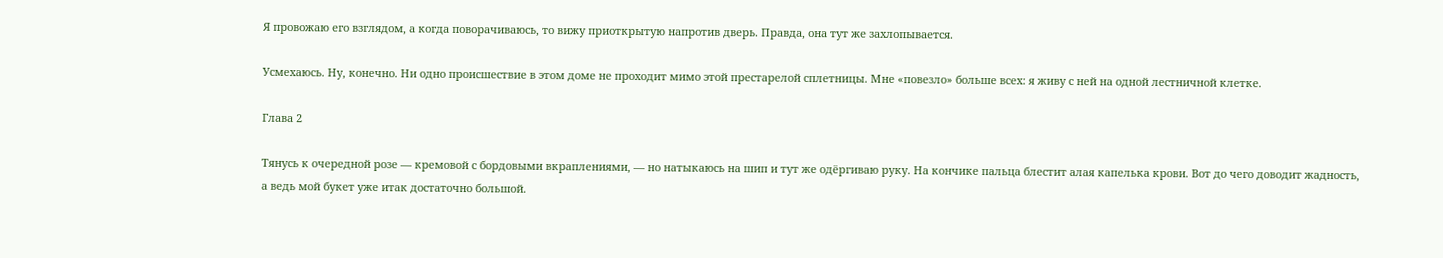Я провожаю его взглядом, а когда поворачиваюсь, то вижу приоткрытую напротив дверь. Правда, она тут же захлопывается.

Усмехаюсь. Ну, конечно. Ни одно происшествие в этом доме не проходит мимо этой престарелой сплетницы. Мне «повезло» больше всех: я живу с ней на одной лестничной клетке.

Глава 2

Тянусь к очередной розе — кремовой с бордовыми вкраплениями, — но натыкаюсь на шип и тут же одёргиваю руку. На кончике пальца блестит алая капелька крови. Вот до чего доводит жадность, а ведь мой букет уже итак достаточно большой.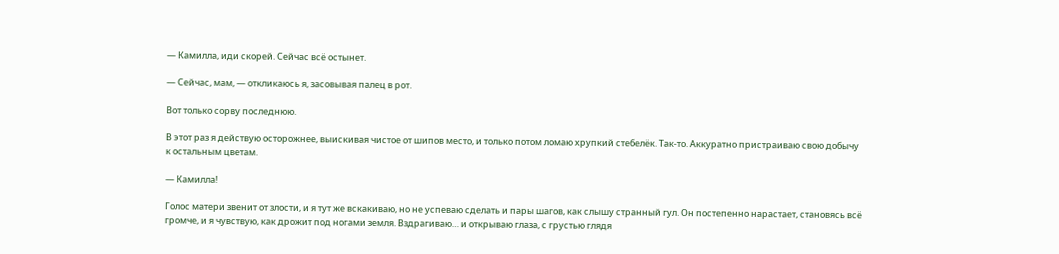— Камилла, иди скорей. Сейчас всё остынет.

— Сейчас, мам, — откликаюсь я, засовывая палец в рот.

Вот только сорву последнюю.

В этот раз я действую осторожнее, выискивая чистое от шипов место, и только потом ломаю хрупкий стебелёк. Так-то. Аккуратно пристраиваю свою добычу к остальным цветам.

— Камилла!

Голос матери звенит от злости, и я тут же вскакиваю, но не успеваю сделать и пары шагов, как слышу странный гул. Он постепенно нарастает, становясь всё громче, и я чувствую, как дрожит под ногами земля. Вздрагиваю… и открываю глаза, с грустью глядя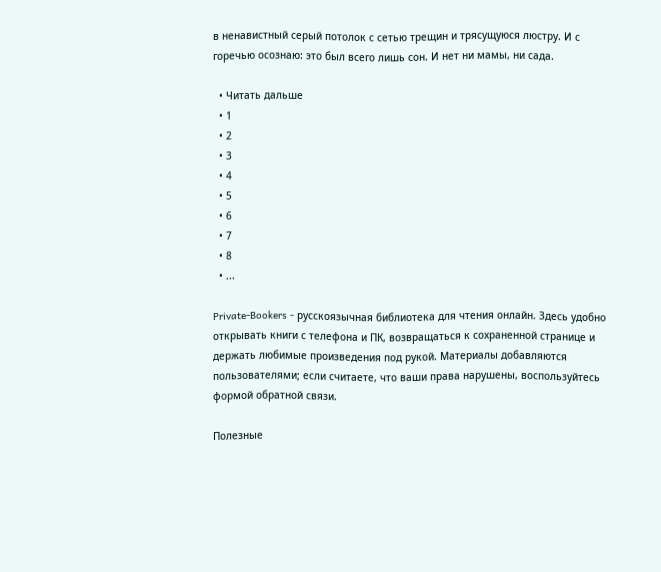в ненавистный серый потолок с сетью трещин и трясущуюся люстру. И с горечью осознаю: это был всего лишь сон. И нет ни мамы, ни сада.

  • Читать дальше
  • 1
  • 2
  • 3
  • 4
  • 5
  • 6
  • 7
  • 8
  • ...

Private-Bookers - русскоязычная библиотека для чтения онлайн. Здесь удобно открывать книги с телефона и ПК, возвращаться к сохраненной странице и держать любимые произведения под рукой. Материалы добавляются пользователями; если считаете, что ваши права нарушены, воспользуйтесь формой обратной связи.

Полезные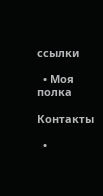ссылки

  • Моя полка

Контакты

  •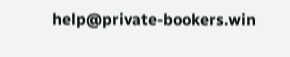help@private-bookers.win